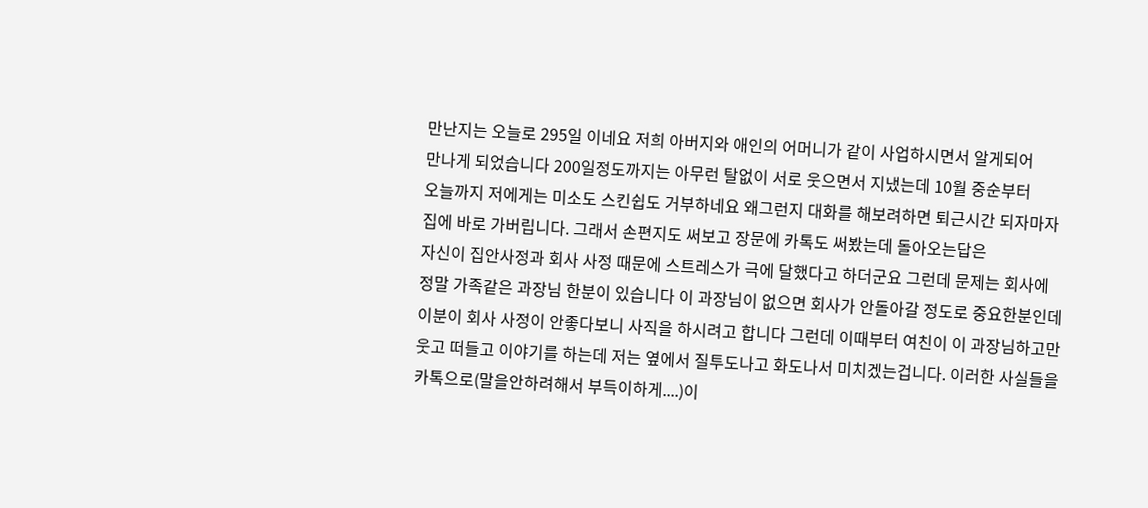만난지는 오늘로 295일 이네요 저희 아버지와 애인의 어머니가 같이 사업하시면서 알게되어
만나게 되었습니다 200일정도까지는 아무런 탈없이 서로 웃으면서 지냈는데 10월 중순부터
오늘까지 저에게는 미소도 스킨쉽도 거부하네요 왜그런지 대화를 해보려하면 퇴근시간 되자마자
집에 바로 가버립니다. 그래서 손편지도 써보고 장문에 카톡도 써봤는데 돌아오는답은
자신이 집안사정과 회사 사정 때문에 스트레스가 극에 달했다고 하더군요 그런데 문제는 회사에
정말 가족같은 과장님 한분이 있습니다 이 과장님이 없으면 회사가 안돌아갈 정도로 중요한분인데
이분이 회사 사정이 안좋다보니 사직을 하시려고 합니다 그런데 이때부터 여친이 이 과장님하고만
웃고 떠들고 이야기를 하는데 저는 옆에서 질투도나고 화도나서 미치겠는겁니다. 이러한 사실들을
카톡으로(말을안하려해서 부득이하게....)이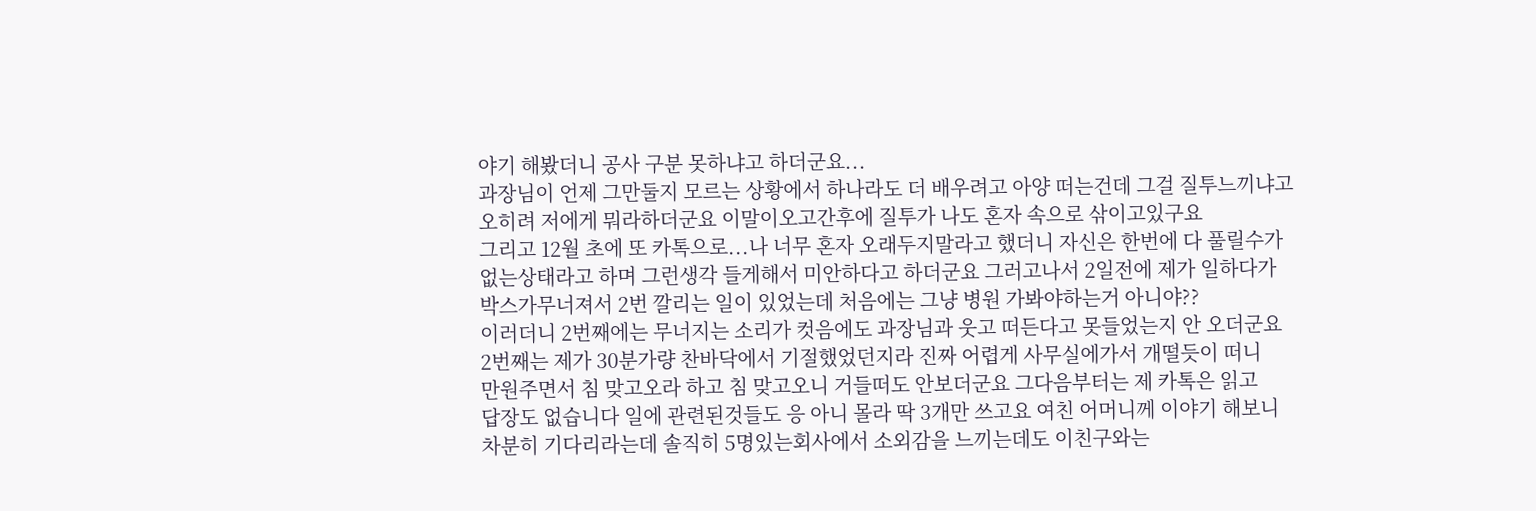야기 해봤더니 공사 구분 못하냐고 하더군요...
과장님이 언제 그만둘지 모르는 상황에서 하나라도 더 배우려고 아양 떠는건데 그걸 질투느끼냐고
오히려 저에게 뭐라하더군요 이말이오고간후에 질투가 나도 혼자 속으로 삮이고있구요
그리고 12월 초에 또 카톡으로...나 너무 혼자 오래두지말라고 했더니 자신은 한번에 다 풀릴수가
없는상태라고 하며 그런생각 들게해서 미안하다고 하더군요 그러고나서 2일전에 제가 일하다가
박스가무너져서 2번 깔리는 일이 있었는데 처음에는 그냥 병원 가봐야하는거 아니야??
이러더니 2번째에는 무너지는 소리가 컷음에도 과장님과 웃고 떠든다고 못들었는지 안 오더군요
2번째는 제가 30분가량 찬바닥에서 기절했었던지라 진짜 어렵게 사무실에가서 개떨듯이 떠니
만원주면서 침 맞고오라 하고 침 맞고오니 거들떠도 안보더군요 그다음부터는 제 카톡은 읽고
답장도 없습니다 일에 관련된것들도 응 아니 몰라 딱 3개만 쓰고요 여친 어머니께 이야기 해보니
차분히 기다리라는데 솔직히 5명있는회사에서 소외감을 느끼는데도 이친구와는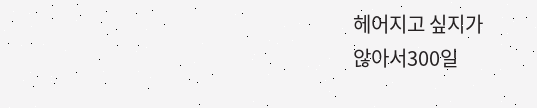헤어지고 싶지가
않아서300일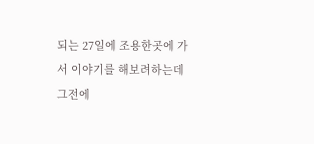되는 27일에 조용한곳에 가서 이야기를 해보려하는데 그전에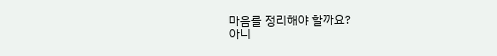마음를 정리해야 할까요?
아니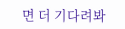면 더 기다려봐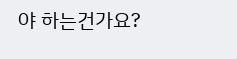야 하는건가요?